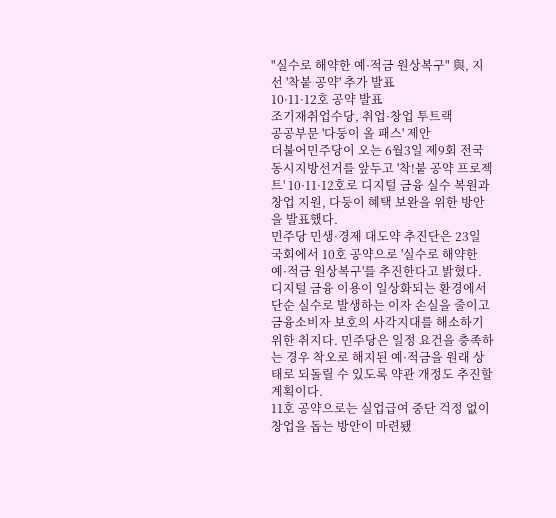"실수로 해약한 예·적금 원상복구" 與, 지선 '착붙 공약' 추가 발표
10·11·12호 공약 발표
조기재취업수당, 취업·창업 투트랙
공공부문 '다둥이 올 패스' 제안
더불어민주당이 오는 6월3일 제9회 전국동시지방선거를 앞두고 '착!붙 공약 프로젝트' 10·11·12호로 디지털 금융 실수 복원과 창업 지원, 다둥이 혜택 보완을 위한 방안을 발표했다.
민주당 민생·경제 대도약 추진단은 23일 국회에서 10호 공약으로 '실수로 해약한 예·적금 원상복구'를 추진한다고 밝혔다. 디지털 금융 이용이 일상화되는 환경에서 단순 실수로 발생하는 이자 손실을 줄이고 금융소비자 보호의 사각지대를 해소하기 위한 취지다. 민주당은 일정 요건을 충족하는 경우 착오로 해지된 예·적금을 원래 상태로 되돌릴 수 있도록 약관 개정도 추진할 계획이다.
11호 공약으로는 실업급여 중단 걱정 없이 창업을 돕는 방안이 마련됐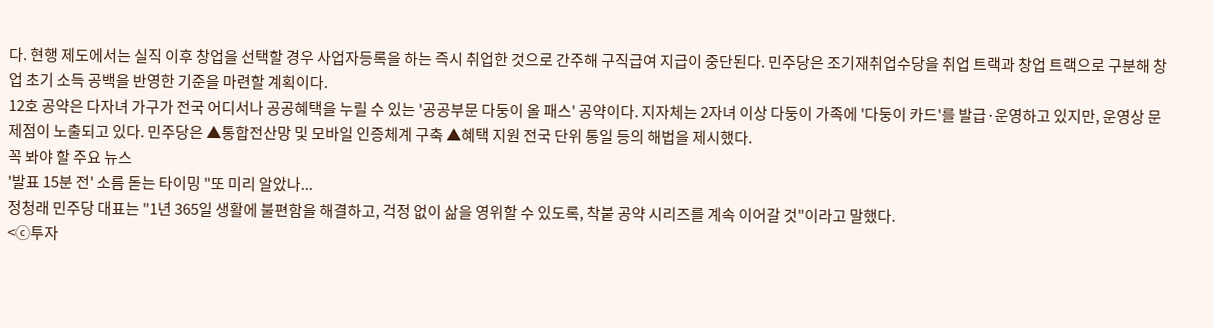다. 현행 제도에서는 실직 이후 창업을 선택할 경우 사업자등록을 하는 즉시 취업한 것으로 간주해 구직급여 지급이 중단된다. 민주당은 조기재취업수당을 취업 트랙과 창업 트랙으로 구분해 창업 초기 소득 공백을 반영한 기준을 마련할 계획이다.
12호 공약은 다자녀 가구가 전국 어디서나 공공혜택을 누릴 수 있는 '공공부문 다둥이 올 패스' 공약이다. 지자체는 2자녀 이상 다둥이 가족에 '다둥이 카드'를 발급·운영하고 있지만, 운영상 문제점이 노출되고 있다. 민주당은 ▲통합전산망 및 모바일 인증체계 구축 ▲혜택 지원 전국 단위 통일 등의 해법을 제시했다.
꼭 봐야 할 주요 뉴스
'발표 15분 전' 소름 돋는 타이밍 "또 미리 알았나...
정청래 민주당 대표는 "1년 365일 생활에 불편함을 해결하고, 걱정 없이 삶을 영위할 수 있도록, 착붙 공약 시리즈를 계속 이어갈 것"이라고 말했다.
<ⓒ투자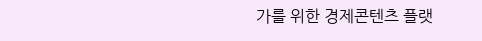가를 위한 경제콘텐츠 플랫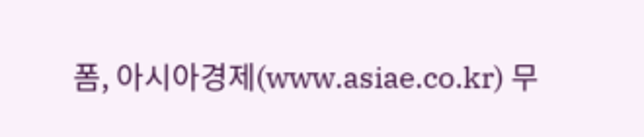폼, 아시아경제(www.asiae.co.kr) 무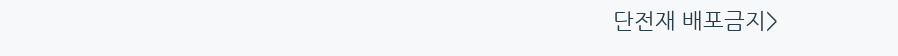단전재 배포금지>